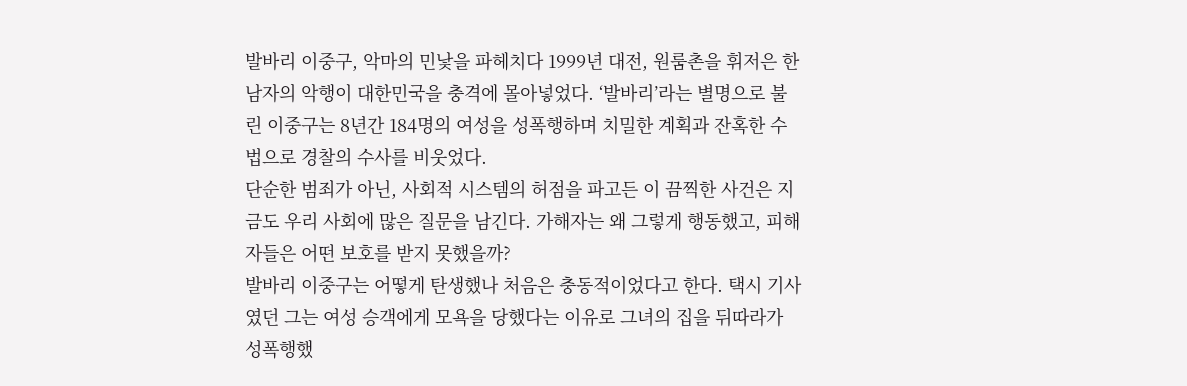발바리 이중구, 악마의 민낯을 파헤치다 1999년 대전, 원룸촌을 휘저은 한 남자의 악행이 대한민국을 충격에 몰아넣었다. ‘발바리’라는 별명으로 불린 이중구는 8년간 184명의 여성을 성폭행하며 치밀한 계획과 잔혹한 수법으로 경찰의 수사를 비웃었다.
단순한 범죄가 아닌, 사회적 시스템의 허점을 파고든 이 끔찍한 사건은 지금도 우리 사회에 많은 질문을 남긴다. 가해자는 왜 그렇게 행동했고, 피해자들은 어떤 보호를 받지 못했을까?
발바리 이중구는 어떻게 탄생했나 처음은 충동적이었다고 한다. 택시 기사였던 그는 여성 승객에게 모욕을 당했다는 이유로 그녀의 집을 뒤따라가 성폭행했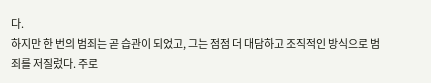다.
하지만 한 번의 범죄는 곧 습관이 되었고, 그는 점점 더 대담하고 조직적인 방식으로 범죄를 저질렀다. 주로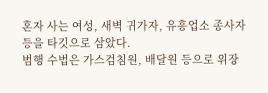혼자 사는 여성, 새벽 귀가자, 유흥업소 종사자 등을 타깃으로 삼았다.
범행 수법은 가스검침원, 배달원 등으로 위장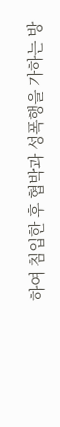하여 침입한 후 협박과 성폭행을 가하는 방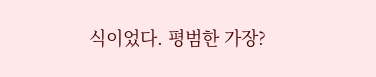식이었다. 평범한 가장?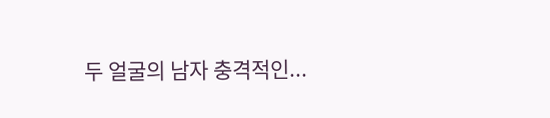두 얼굴의 남자 충격적인...